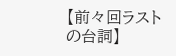【前々回ラストの台詞】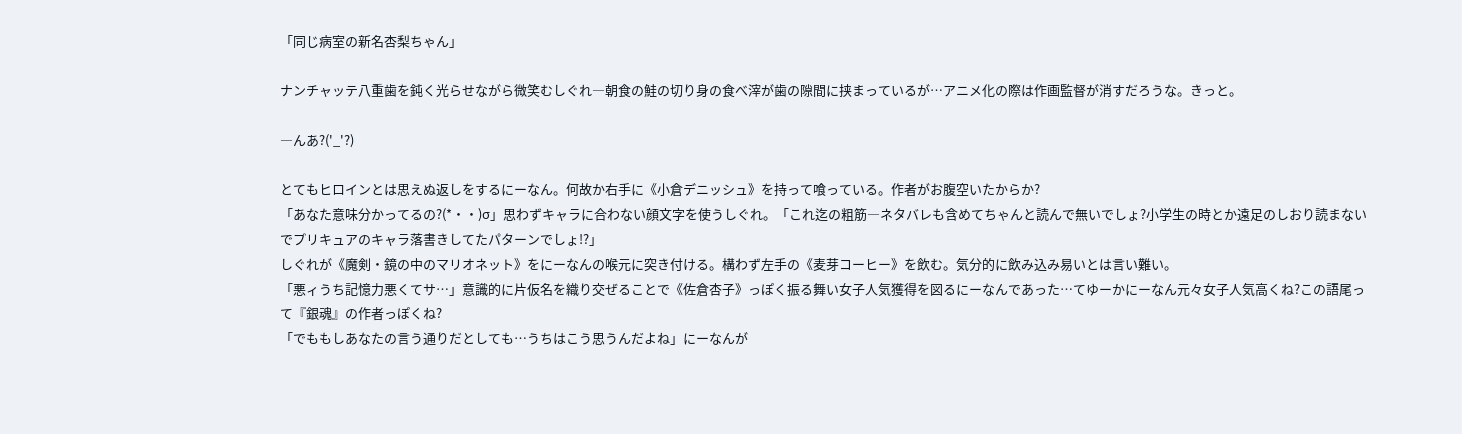「同じ病室の新名杏梨ちゃん」

ナンチャッテ八重歯を鈍く光らせながら微笑むしぐれ―朝食の鮭の切り身の食べ滓が歯の隙間に挟まっているが…アニメ化の際は作画監督が消すだろうな。きっと。

―んあ?('_'?)

とてもヒロインとは思えぬ返しをするにーなん。何故か右手に《小倉デニッシュ》を持って喰っている。作者がお腹空いたからか?
「あなた意味分かってるの?(*・・)σ」思わずキャラに合わない顔文字を使うしぐれ。「これ迄の粗筋―ネタバレも含めてちゃんと読んで無いでしょ?小学生の時とか遠足のしおり読まないでプリキュアのキャラ落書きしてたパターンでしょ!?」
しぐれが《魔剣・鏡の中のマリオネット》をにーなんの喉元に突き付ける。構わず左手の《麦芽コーヒー》を飲む。気分的に飲み込み易いとは言い難い。
「悪ィうち記憶力悪くてサ…」意識的に片仮名を織り交ぜることで《佐倉杏子》っぽく振る舞い女子人気獲得を図るにーなんであった…てゆーかにーなん元々女子人気高くね?この語尾って『銀魂』の作者っぽくね?
「でももしあなたの言う通りだとしても…うちはこう思うんだよね」にーなんが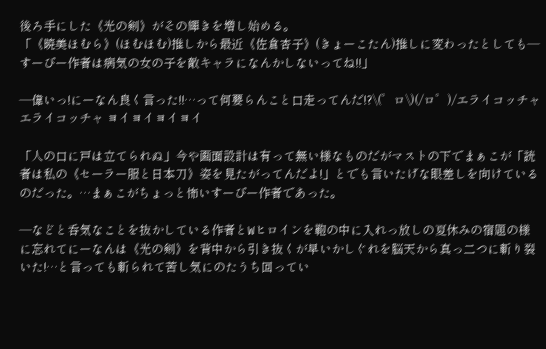後ろ手にした《光の剣》がその輝きを増し始める。
「《暁美ほむら》(ほむほむ)推しから最近《佐倉杏子》(きょーこたん)推しに変わったとしても―すーぴー作者は病気の女の子を敵キャラになんかしないってね!!」

―偉いっ!にーなん良く言った!!…って何要らんこと口走ってんだ!?\(゜ロ\)(/ロ゜)/エライコッチャ エライコッチャ ヨイヨイヨイヨイ

「人の口に戸は立てられぬ」今や画面設計は有って無い様なものだがマストの下でまぁこが「読者は私の《セーラー服と日本刀》姿を見たがってんだよ!」とでも言いたげな眼差しを向けているのだった。…まぁこがちょっと怖いすーぴー作者であった。

―などと呑気なことを抜かしている作者とWヒロインを鞄の中に入れっ放しの夏休みの宿題の様に忘れてにーなんは《光の剣》を背中から引き抜くが早いかしぐれを脳天から真っ二つに斬り裂いた!…と言っても斬られて苦し気にのたうち回ってい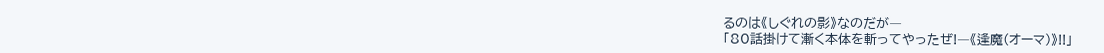るのは《しぐれの影》なのだが―
「80話掛けて漸く本体を斬ってやったぜ!―《逢魔(オーマ)》!!」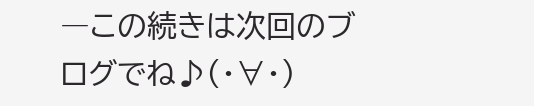―この続きは次回のブログでね♪(・∀・)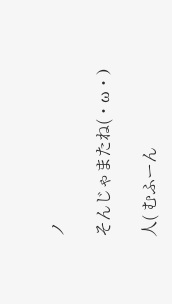ノ

そんじゃまたね(・ω・)

人( むふーん